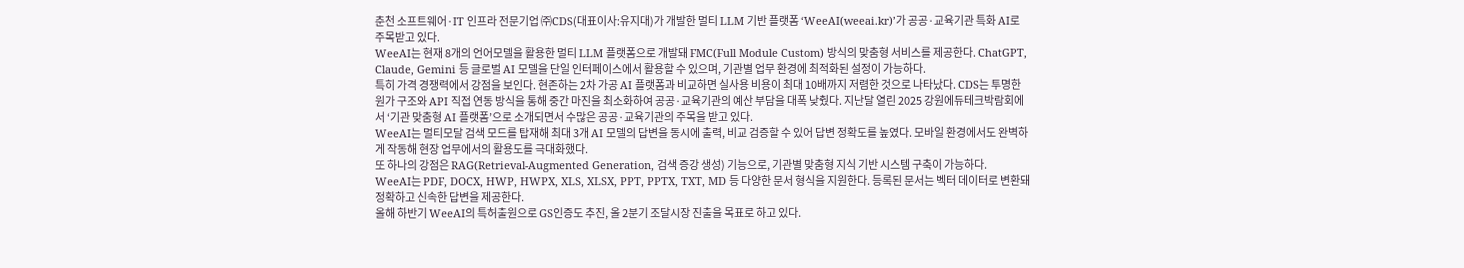춘천 소프트웨어·IT 인프라 전문기업 ㈜CDS(대표이사:유지대)가 개발한 멀티 LLM 기반 플랫폼 ‘WeeAI(weeai.kr)’가 공공·교육기관 특화 AI로 주목받고 있다.
WeeAI는 현재 8개의 언어모델을 활용한 멀티 LLM 플랫폼으로 개발돼 FMC(Full Module Custom) 방식의 맞춤형 서비스를 제공한다. ChatGPT, Claude, Gemini 등 글로벌 AI 모델을 단일 인터페이스에서 활용할 수 있으며, 기관별 업무 환경에 최적화된 설정이 가능하다.
특히 가격 경쟁력에서 강점을 보인다. 현존하는 2차 가공 AI 플랫폼과 비교하면 실사용 비용이 최대 10배까지 저렴한 것으로 나타났다. CDS는 투명한 원가 구조와 API 직접 연동 방식을 통해 중간 마진을 최소화하여 공공·교육기관의 예산 부담을 대폭 낮췄다. 지난달 열린 2025 강원에듀테크박람회에서 ‘기관 맞춤형 AI 플랫폼’으로 소개되면서 수많은 공공·교육기관의 주목을 받고 있다.
WeeAI는 멀티모달 검색 모드를 탑재해 최대 3개 AI 모델의 답변을 동시에 출력, 비교 검증할 수 있어 답변 정확도를 높였다. 모바일 환경에서도 완벽하게 작동해 현장 업무에서의 활용도를 극대화했다.
또 하나의 강점은 RAG(Retrieval-Augmented Generation, 검색 증강 생성) 기능으로, 기관별 맞춤형 지식 기반 시스템 구축이 가능하다.
WeeAI는 PDF, DOCX, HWP, HWPX, XLS, XLSX, PPT, PPTX, TXT, MD 등 다양한 문서 형식을 지원한다. 등록된 문서는 벡터 데이터로 변환돼 정확하고 신속한 답변을 제공한다.
올해 하반기 WeeAI의 특허출원으로 GS인증도 추진, 올 2분기 조달시장 진출을 목표로 하고 있다.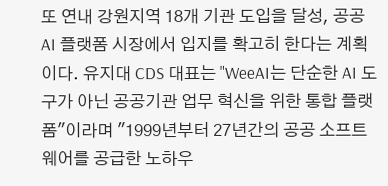또 연내 강원지역 18개 기관 도입을 달성, 공공 AI 플랫폼 시장에서 입지를 확고히 한다는 계획이다. 유지대 CDS 대표는 "WeeAI는 단순한 AI 도구가 아닌 공공기관 업무 혁신을 위한 통합 플랫폼"이라며 "1999년부터 27년간의 공공 소프트웨어를 공급한 노하우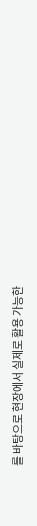를 바탕으로 현장에서 실제로 활용 가능한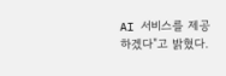AI 서비스를 제공하겠다"고 밝혔다.